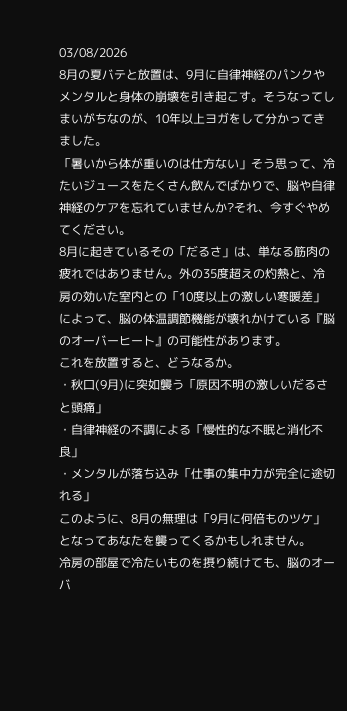03/08/2026
8月の夏バテと放置は、9月に自律神経のパンクやメンタルと身体の崩壊を引き起こす。そうなってしまいがちなのが、10年以上ヨガをして分かってきました。
「暑いから体が重いのは仕方ない」そう思って、冷たいジュースをたくさん飲んでばかりで、脳や自律神経のケアを忘れていませんか?それ、今すぐやめてください。
8月に起きているその「だるさ」は、単なる筋肉の疲れではありません。外の35度超えの灼熱と、冷房の効いた室内との「10度以上の激しい寒暖差」によって、脳の体温調節機能が壊れかけている『脳のオーバーヒート』の可能性があります。
これを放置すると、どうなるか。
・秋口(9月)に突如襲う「原因不明の激しいだるさと頭痛」
・自律神経の不調による「慢性的な不眠と消化不良」
・メンタルが落ち込み「仕事の集中力が完全に途切れる」
このように、8月の無理は「9月に何倍ものツケ」となってあなたを襲ってくるかもしれません。
冷房の部屋で冷たいものを摂り続けても、脳のオーバ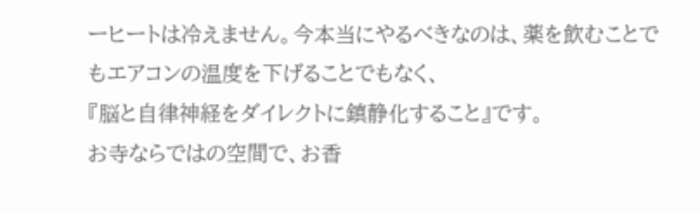ーヒートは冷えません。今本当にやるべきなのは、薬を飲むことでもエアコンの温度を下げることでもなく、
『脳と自律神経をダイレクトに鎮静化すること』です。
お寺ならではの空間で、お香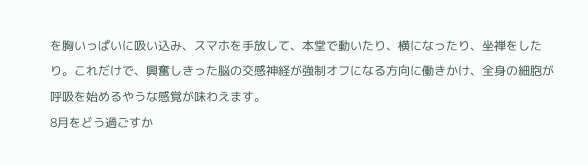を胸いっぱいに吸い込み、スマホを手放して、本堂で動いたり、横になったり、坐禅をしたり。これだけで、興奮しきった脳の交感神経が強制オフになる方向に働きかけ、全身の細胞が呼吸を始めるやうな感覚が味わえます。
8月をどう過ごすか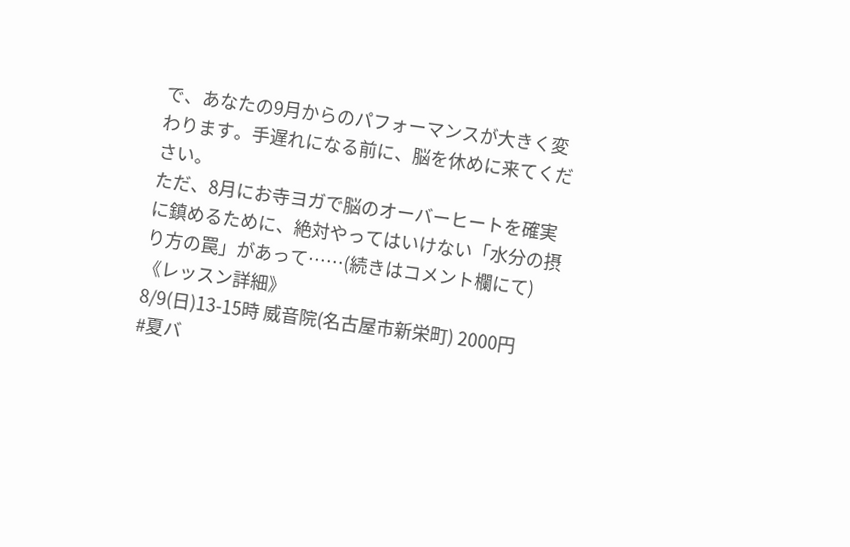で、あなたの9月からのパフォーマンスが大きく変わります。手遅れになる前に、脳を休めに来てください。
ただ、8月にお寺ヨガで脳のオーバーヒートを確実に鎮めるために、絶対やってはいけない「水分の摂り方の罠」があって⋯⋯(続きはコメント欄にて)
《レッスン詳細》
8/9(日)13-15時 威音院(名古屋市新栄町) 2000円
#夏バ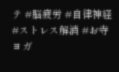テ #脳疲労 #自律神経 #ストレス解消 #お寺ヨガ